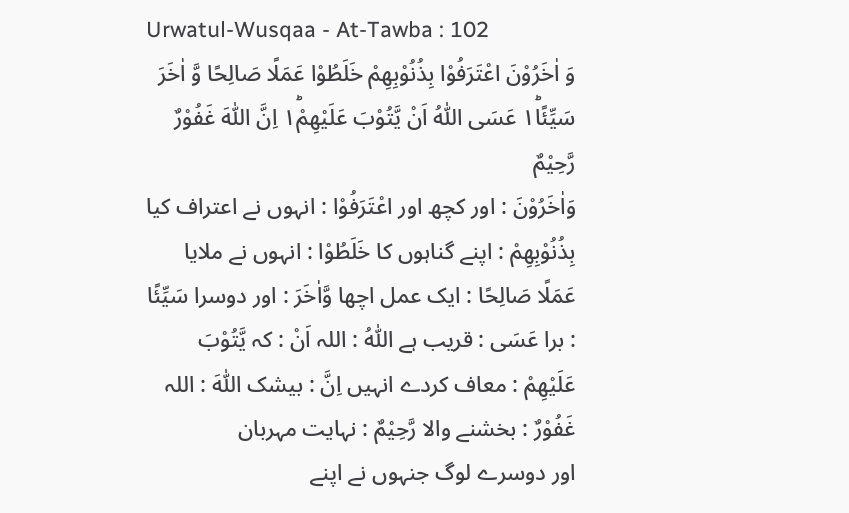Urwatul-Wusqaa - At-Tawba : 102
وَ اٰخَرُوْنَ اعْتَرَفُوْا بِذُنُوْبِهِمْ خَلَطُوْا عَمَلًا صَالِحًا وَّ اٰخَرَ سَیِّئًا١ؕ عَسَى اللّٰهُ اَنْ یَّتُوْبَ عَلَیْهِمْ١ؕ اِنَّ اللّٰهَ غَفُوْرٌ رَّحِیْمٌ
وَاٰخَرُوْنَ : اور کچھ اور اعْتَرَفُوْا : انہوں نے اعتراف کیا بِذُنُوْبِهِمْ : اپنے گناہوں کا خَلَطُوْا : انہوں نے ملایا عَمَلًا صَالِحًا : ایک عمل اچھا وَّاٰخَرَ : اور دوسرا سَيِّئًا : برا عَسَى : قریب ہے اللّٰهُ : اللہ اَنْ : کہ يَّتُوْبَ عَلَيْهِمْ : معاف کردے انہیں اِنَّ : بیشک اللّٰهَ : اللہ غَفُوْرٌ : بخشنے والا رَّحِيْمٌ : نہایت مہربان
اور دوسرے لوگ جنہوں نے اپنے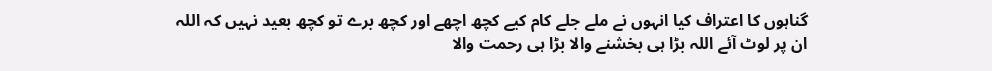گناہوں کا اعتراف کیا انہوں نے ملے جلے کام کیے کچھ اچھے اور کچھ برے تو کچھ بعید نہیں کہ اللہ ان پر لوٹ آئے اللہ بڑا ہی بخشنے والا بڑا ہی رحمت والا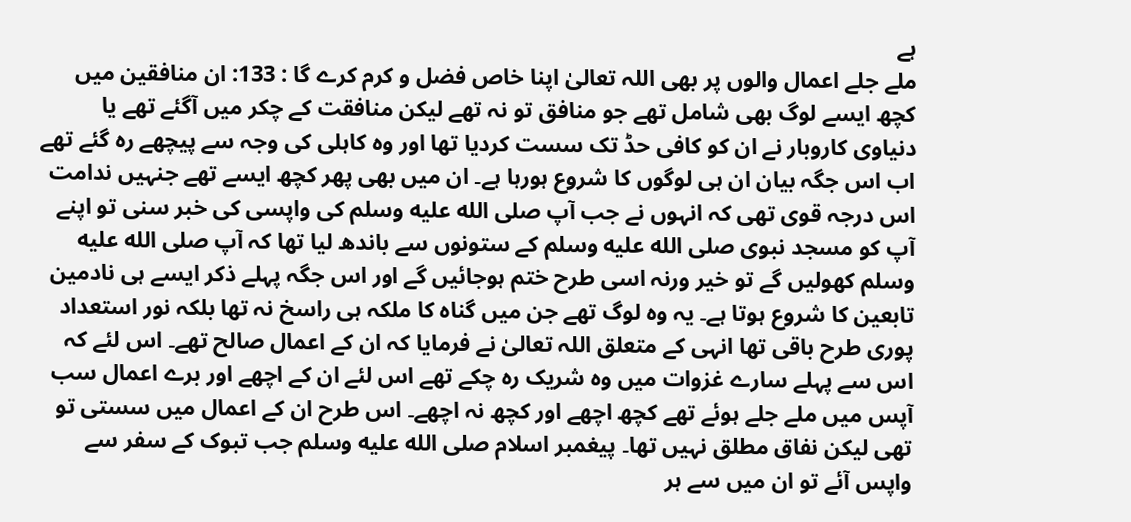ہے
ملے جلے اعمال والوں پر بھی اللہ تعالیٰ اپنا خاص فضل و کرم کرے گا : 133: ان منافقین میں کچھ ایسے لوگ بھی شامل تھے جو منافق تو نہ تھے لیکن منافقت کے چکر میں آگئے تھے یا دنیاوی کاروبار نے ان کو کافی حڈ تک سست کردیا تھا اور وہ کاہلی کی وجہ سے پیچھے رہ گئے تھے اب اس جگہ بیان ان ہی لوگوں کا شروع ہورہا ہے۔ ان میں بھی پھر کچھ ایسے تھے جنہیں ندامت اس درجہ قوی تھی کہ انہوں نے جب آپ صلى الله عليه وسلم کی واپسی کی خبر سنی تو اپنے آپ کو مسجد نبوی صلى الله عليه وسلم کے ستونوں سے باندھ لیا تھا کہ آپ صلى الله عليه وسلم کھولیں گے تو خیر ورنہ اسی طرح ختم ہوجائیں گے اور اس جگہ پہلے ذکر ایسے ہی نادمین تابعین کا شروع ہوتا ہے۔ یہ وہ لوگ تھے جن میں گناہ کا ملکہ ہی راسخ نہ تھا بلکہ نور استعداد پوری طرح باقی تھا انہی کے متعلق اللہ تعالیٰ نے فرمایا کہ ان کے اعمال صالح تھے۔ اس لئے کہ اس سے پہلے سارے غزوات میں وہ شریک رہ چکے تھے اس لئے ان کے اچھے اور برے اعمال سب آپس میں ملے جلے ہوئے تھے کچھ اچھے اور کچھ نہ اچھے۔ اس طرح ان کے اعمال میں سستی تو تھی لیکن نفاق مطلق نہیں تھا۔ پیغمبر اسلام صلى الله عليه وسلم جب تبوک کے سفر سے واپس آئے تو ان میں سے ہر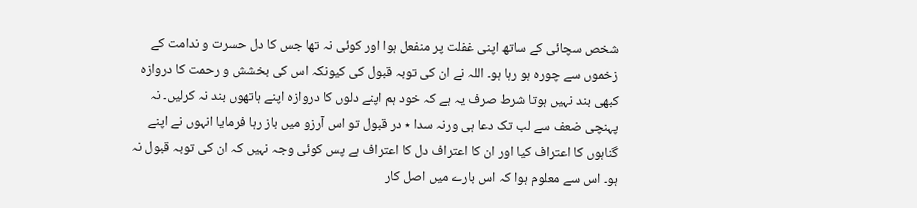شخص سچائی کے ساتھ اپنی غفلت پر منفعل ہوا اور کوئی نہ تھا جس کا دل حسرت و ندامت کے زخموں سے چورہ ہو رہا ہو۔ اللہ نے ان کی توبہ قبول کی کیونکہ اس کی بخشش و رحمت کا دروازہ کبھی بند نہیں ہوتا شرط صرف یہ ہے کہ خود ہم اپنے دلوں کا دروازہ اپنے ہاتھوں بند نہ کرلیں۔ نہ پہنچی ضعف سے لب تک دعا ہی ورنہ سدا ٭ در قبول تو اس آرزو میں باز رہا فرمایا انہوں نے اپنے گناہوں کا اعتراف کیا اور ان کا اعتراف دل کا اعتراف ہے پس کوئی وجہ نہیں کہ ان کی توبہ قبول نہ ہو۔ اس سے معلوم ہوا کہ اس بارے میں اصل کار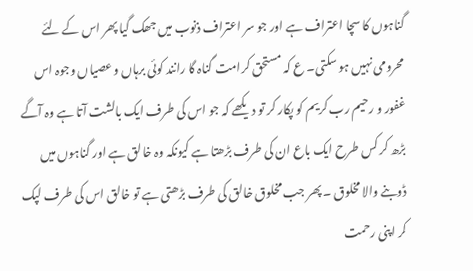گناہوں کا سچا اعتراف ہے اور جو سر اعتراف ذنوب میں جھک گیا پھر اس کے لئے محرومی نہیں ہو سکتی۔ ع کہ مستحق کرامت گناہ گا رانند کوئی برہاں و عصیاں وجوہ اس غفور و رحیم رب کریم کو پکار کر تو دیکھے کہ جو اس کی طرف ایک بالشت آتا ہے وہ آگے بڑھ کر کس طرح ایک باع ان کی طرف بڑھتا ہے کیونکہ وہ خالق ہے اور گناہوں میں ڈوبنے والا مخلوق ۔ پھر جب مخلوق خالق کی طرف بڑھتی ہے تو خالق اس کی طرف لپک کر اپنی رحمت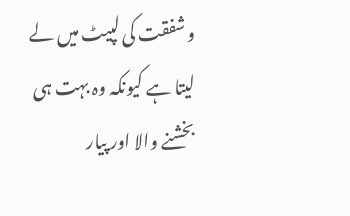و شفقت کی لپیٹ میں لے لیتا ہے کیونکہ وہ بہت ہی بخشنے والا اور پیار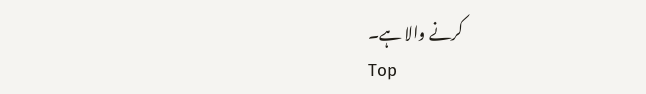کرنے والا ہے۔
Top